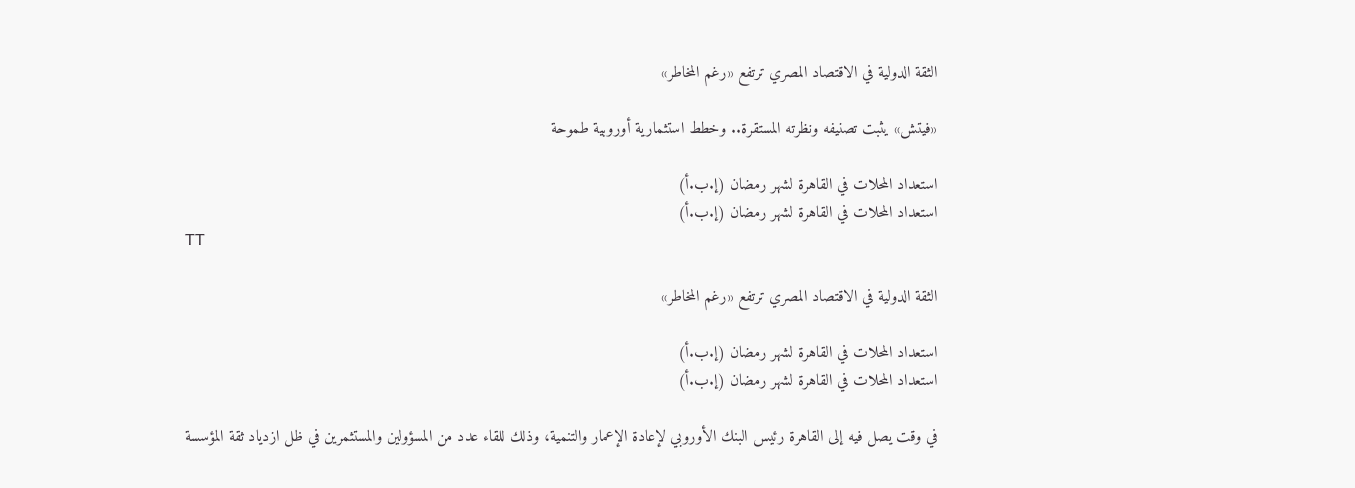الثقة الدولية في الاقتصاد المصري ترتفع «رغم المخاطر»

«فيتش» يثبت تصنيفه ونظرته المستقرة.. وخطط استثمارية أوروبية طموحة

استعداد المحلات في القاهرة لشهر رمضان (إ.ب.أ)
استعداد المحلات في القاهرة لشهر رمضان (إ.ب.أ)
TT

الثقة الدولية في الاقتصاد المصري ترتفع «رغم المخاطر»

استعداد المحلات في القاهرة لشهر رمضان (إ.ب.أ)
استعداد المحلات في القاهرة لشهر رمضان (إ.ب.أ)

في وقت يصل فيه إلى القاهرة رئيس البنك الأوروبي لإعادة الإعمار والتنمية، وذلك للقاء عدد من المسؤولين والمستثمرين في ظل ازدياد ثقة المؤسسة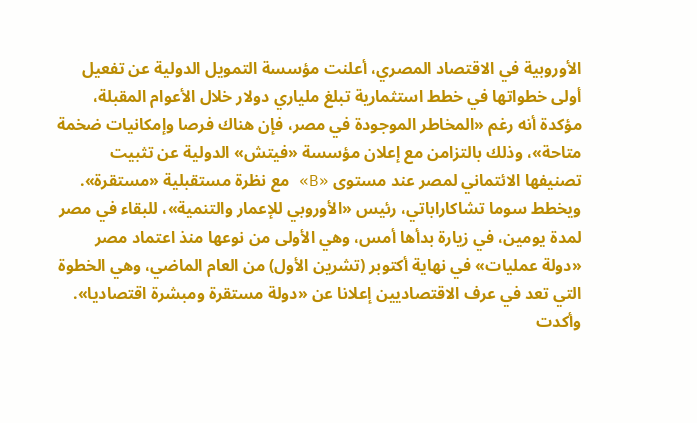الأوروبية في الاقتصاد المصري، أعلنت مؤسسة التمويل الدولية عن تفعيل أولى خطواتها في خطط استثمارية تبلغ ملياري دولار خلال الأعوام المقبلة، مؤكدة أنه رغم «المخاطر الموجودة في مصر، فإن هناك فرصا وإمكانيات ضخمة متاحة»، وذلك بالتزامن مع إعلان مؤسسة «فيتش» الدولية عن تثبيت تصنيفها الائتماني لمصر عند مستوى «B» مع نظرة مستقبلية «مستقرة».
ويخطط سوما تشاكاراباتي، رئيس «الأوروبي للإعمار والتنمية»، للبقاء في مصر لمدة يومين، في زيارة بدأها أمس، وهي الأولى من نوعها منذ اعتماد مصر «دولة عمليات» في نهاية أكتوبر (تشرين الأول) من العام الماضي، وهي الخطوة التي تعد في عرف الاقتصاديين إعلانا عن «دولة مستقرة ومبشرة اقتصاديا».
وأكدت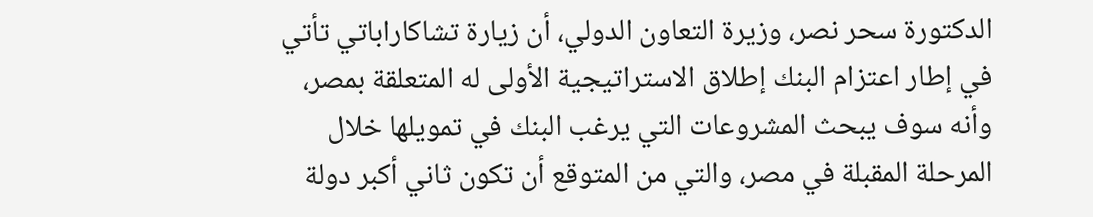الدكتورة سحر نصر، وزيرة التعاون الدولي، أن زيارة تشاكاراباتي تأتي في إطار اعتزام البنك إطلاق الاستراتيجية الأولى له المتعلقة بمصر، وأنه سوف يبحث المشروعات التي يرغب البنك في تمويلها خلال المرحلة المقبلة في مصر، والتي من المتوقع أن تكون ثاني أكبر دولة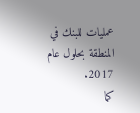عمليات للبنك في المنطقة بحلول عام 2017.
كما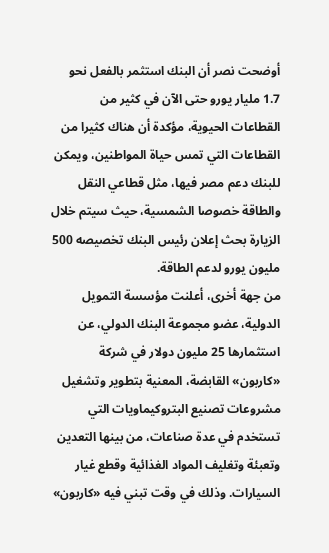أوضحت نصر أن البنك استثمر بالفعل نحو 1.7 مليار يورو حتى الآن في كثير من القطاعات الحيوية، مؤكدة أن هناك كثيرا من القطاعات التي تمس حياة المواطنين، ويمكن للبنك دعم مصر فيها، مثل قطاعي النقل والطاقة خصوصا الشمسية، حيث سيتم خلال الزيارة بحث إعلان رئيس البنك تخصيصه 500 مليون يورو لدعم الطاقة.
من جهة أخرى، أعلنت مؤسسة التمويل الدولية، عضو مجموعة البنك الدولي، عن استثمارها 25 مليون دولار في شركة «كاربون» القابضة، المعنية بتطوير وتشغيل مشروعات تصنيع البتروكيماويات التي تستخدم في عدة صناعات، من بينها التعدين وتعبئة وتغليف المواد الغذائية وقطع غيار السيارات. وذلك في وقت تبني فيه «كاربون»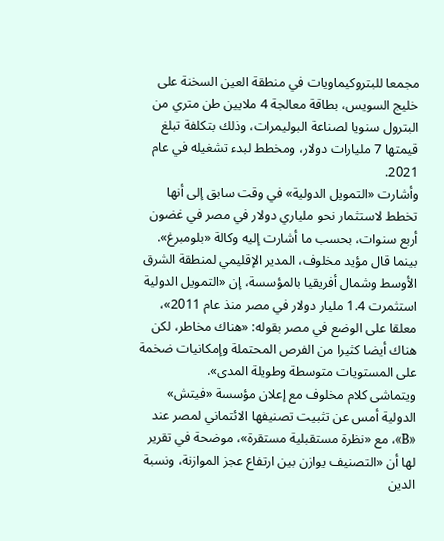مجمعا للبتروكيماويات في منطقة العين السخنة على خليج السويس، بطاقة معالجة 4 ملايين طن متري من البترول سنويا لصناعة البوليمرات، وذلك بتكلفة تبلغ قيمتها 7 مليارات دولار، ومخطط لبدء تشغيله في عام 2021.
وأشارت «التمويل الدولية» في وقت سابق إلى أنها تخطط لاستثمار نحو ملياري دولار في مصر في غضون أربع سنوات، بحسب ما أشارت إليه وكالة «بلومبرغ». بينما قال مؤيد مخلوف، المدير الإقليمي لمنطقة الشرق الأوسط وشمال أفريقيا بالمؤسسة، إن «التمويل الدولية استثمرت 1.4 مليار دولار في مصر منذ عام 2011»، معلقا على الوضع في مصر بقوله: «هناك مخاطر، لكن هناك أيضا كثيرا من الفرص المحتملة وإمكانيات ضخمة على المستويات متوسطة وطويلة المدى».
ويتماشى كلام مخلوف مع إعلان مؤسسة «فيتش» الدولية أمس عن تثبيت تصنيفها الائتماني لمصر عند «B»، مع «نظرة مستقبلية مستقرة»، موضحة في تقرير لها أن «التصنيف يوازن بين ارتفاع عجز الموازنة، ونسبة الدين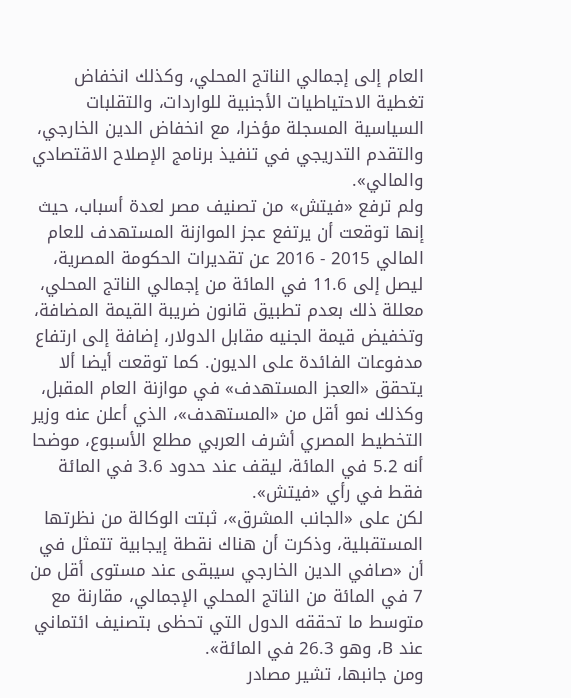العام إلى إجمالي الناتج المحلي، وكذلك انخفاض تغطية الاحتياطيات الأجنبية للواردات، والتقلبات السياسية المسجلة مؤخرا، مع انخفاض الدين الخارجي، والتقدم التدريجي في تنفيذ برنامج الإصلاح الاقتصادي والمالي».
ولم ترفع «فيتش» من تصنيف مصر لعدة أسباب، حيث إنها توقعت أن يرتفع عجز الموازنة المستهدف للعام المالي 2015 - 2016 عن تقديرات الحكومة المصرية، ليصل إلى 11.6 في المائة من إجمالي الناتج المحلي، معللة ذلك بعدم تطبيق قانون ضريبة القيمة المضافة، وتخفيض قيمة الجنيه مقابل الدولار، إضافة إلى ارتفاع مدفوعات الفائدة على الديون. كما توقعت أيضا ألا يتحقق «العجز المستهدف» في موازنة العام المقبل، وكذلك نمو أقل من «المستهدف»، الذي أعلن عنه وزير التخطيط المصري أشرف العربي مطلع الأسبوع، موضحا أنه 5.2 في المائة، ليقف عند حدود 3.6 في المائة فقط في رأي «فيتش».
لكن على «الجانب المشرق»، ثبتت الوكالة من نظرتها المستقبلية، وذكرت أن هناك نقطة إيجابية تتمثل في أن «صافي الدين الخارجي سيبقى عند مستوى أقل من 7 في المائة من الناتج المحلي الإجمالي، مقارنة مع متوسط ما تحققه الدول التي تحظى بتصنيف ائتماني عند B، وهو 26.3 في المائة».
ومن جانبها، تشير مصادر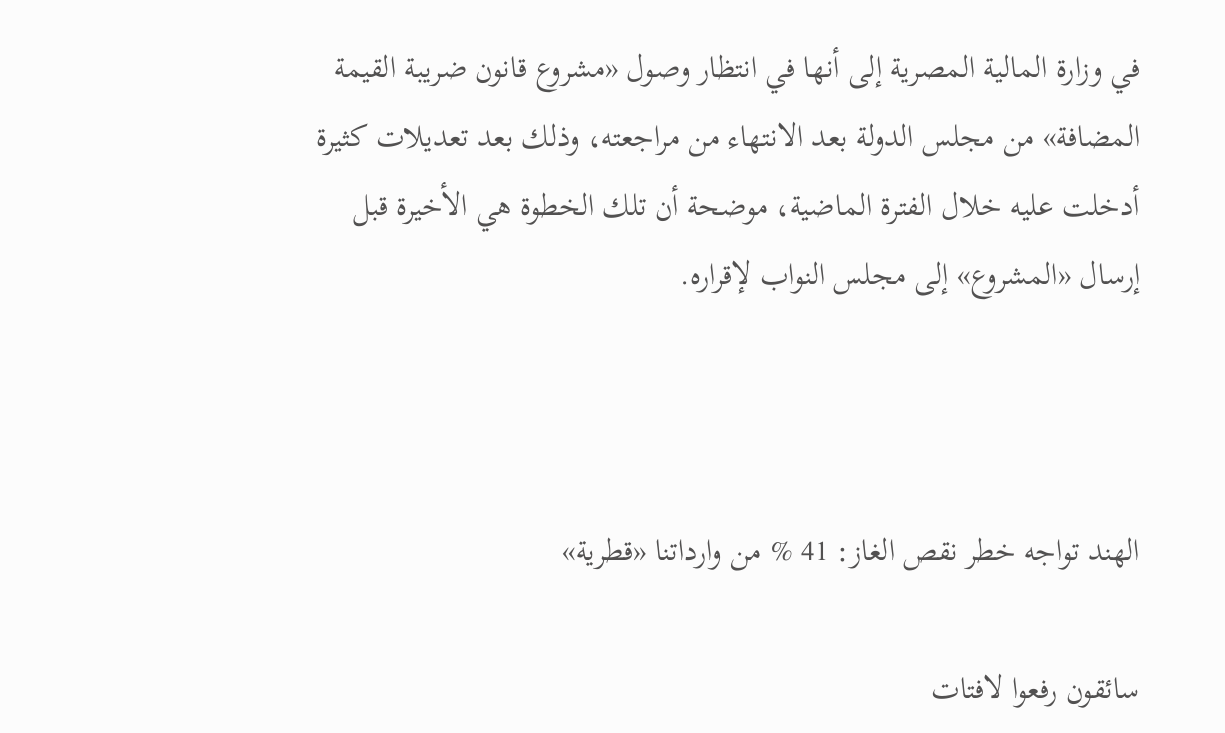في وزارة المالية المصرية إلى أنها في انتظار وصول «مشروع قانون ضريبة القيمة المضافة» من مجلس الدولة بعد الانتهاء من مراجعته، وذلك بعد تعديلات كثيرة أدخلت عليه خلال الفترة الماضية، موضحة أن تلك الخطوة هي الأخيرة قبل إرسال «المشروع» إلى مجلس النواب لإقراره.



الهند تواجه خطر نقص الغاز: 41 % من وارداتنا «قطرية»

سائقون رفعوا لافتات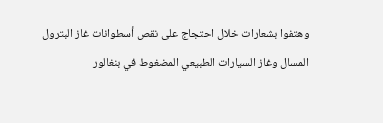وهتفوا بشعارات خلال احتجاج على نقص أسطوانات غاز البترول المسال وغاز السيارات الطبيعي المضغوط في بنغالور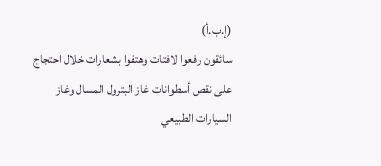(إ.ب.أ)
سائقون رفعوا لافتات وهتفوا بشعارات خلال احتجاج على نقص أسطوانات غاز البترول المسال وغاز السيارات الطبيعي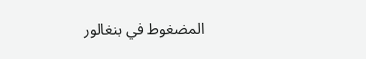المضغوط في بنغالور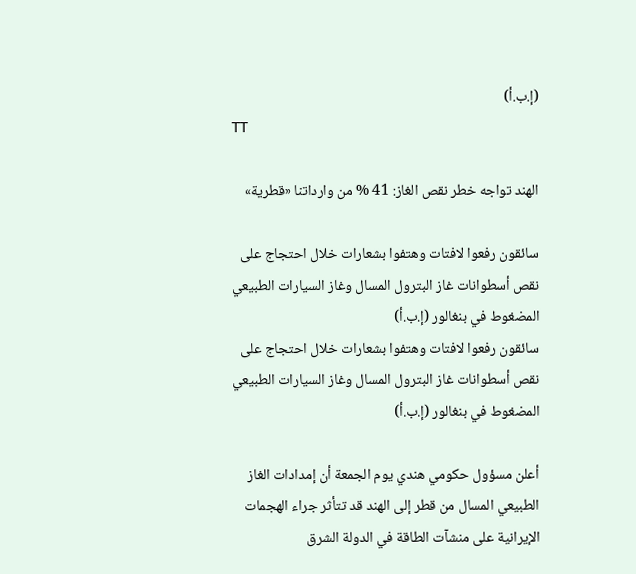(إ.ب.أ)
TT

الهند تواجه خطر نقص الغاز: 41 % من وارداتنا «قطرية»

سائقون رفعوا لافتات وهتفوا بشعارات خلال احتجاج على نقص أسطوانات غاز البترول المسال وغاز السيارات الطبيعي المضغوط في بنغالور (إ.ب.أ)
سائقون رفعوا لافتات وهتفوا بشعارات خلال احتجاج على نقص أسطوانات غاز البترول المسال وغاز السيارات الطبيعي المضغوط في بنغالور (إ.ب.أ)

أعلن مسؤول حكومي هندي يوم الجمعة أن إمدادات الغاز الطبيعي المسال من قطر إلى الهند قد تتأثر جراء الهجمات الإيرانية على منشآت الطاقة في الدولة الشرق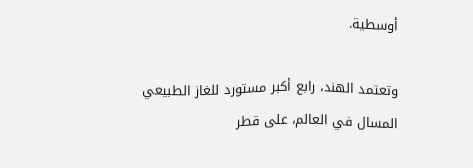أوسطية.

وتعتمد الهند، رابع أكبر مستورد للغاز الطبيعي المسال في العالم، على قطر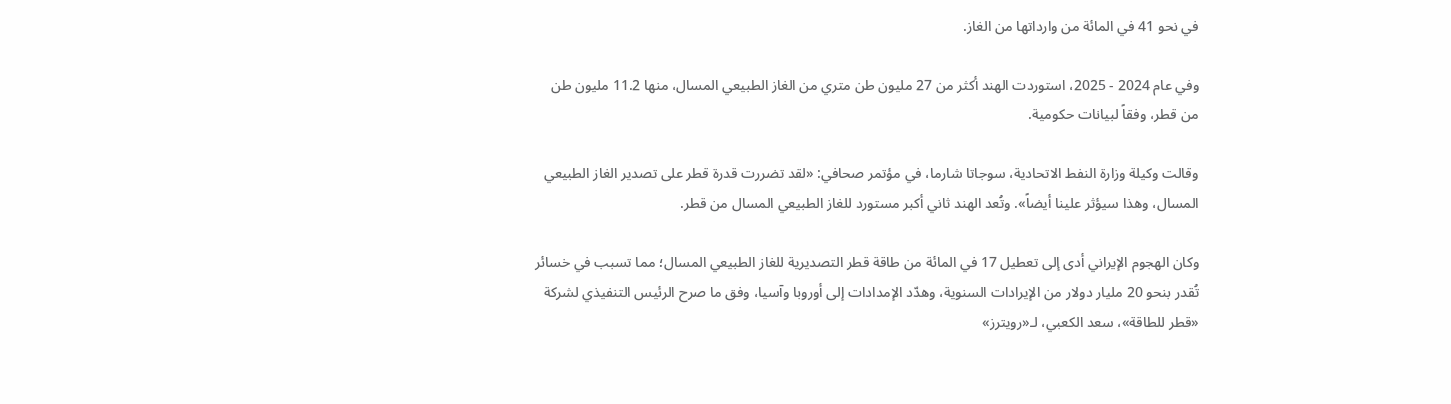في نحو 41 في المائة من وارداتها من الغاز.

وفي عام 2024 - 2025، استوردت الهند أكثر من 27 مليون طن متري من الغاز الطبيعي المسال، منها 11.2 مليون طن من قطر، وفقاً لبيانات حكومية.

وقالت وكيلة وزارة النفط الاتحادية، سوجاتا شارما، في مؤتمر صحافي: «لقد تضررت قدرة قطر على تصدير الغاز الطبيعي المسال، وهذا سيؤثر علينا أيضاً». وتُعد الهند ثاني أكبر مستورد للغاز الطبيعي المسال من قطر.

وكان الهجوم الإيراني أدى إلى تعطيل 17 في المائة من طاقة قطر التصديرية للغاز الطبيعي المسال؛ مما تسبب في خسائر تُقدر بنحو 20 مليار دولار من الإيرادات السنوية، وهدّد الإمدادات إلى أوروبا وآسيا، وفق ما صرح الرئيس التنفيذي لشركة «قطر للطاقة»، سعد الكعبي، لـ«رويترز»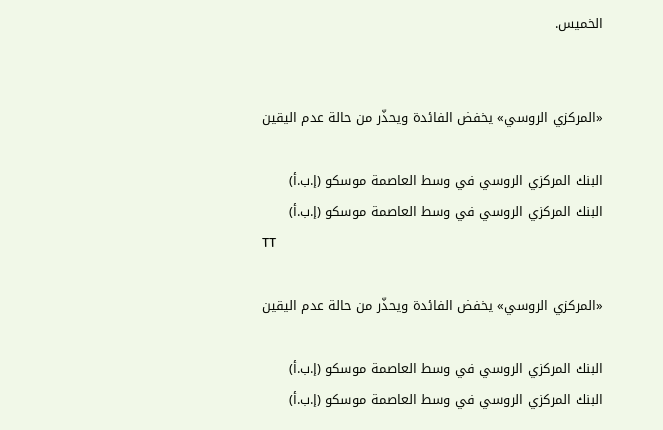الخميس.


«المركزي الروسي» يخفض الفائدة ويحذّر من حالة عدم اليقين

البنك المركزي الروسي في وسط العاصمة موسكو (إ.ب.أ)
البنك المركزي الروسي في وسط العاصمة موسكو (إ.ب.أ)
TT

«المركزي الروسي» يخفض الفائدة ويحذّر من حالة عدم اليقين

البنك المركزي الروسي في وسط العاصمة موسكو (إ.ب.أ)
البنك المركزي الروسي في وسط العاصمة موسكو (إ.ب.أ)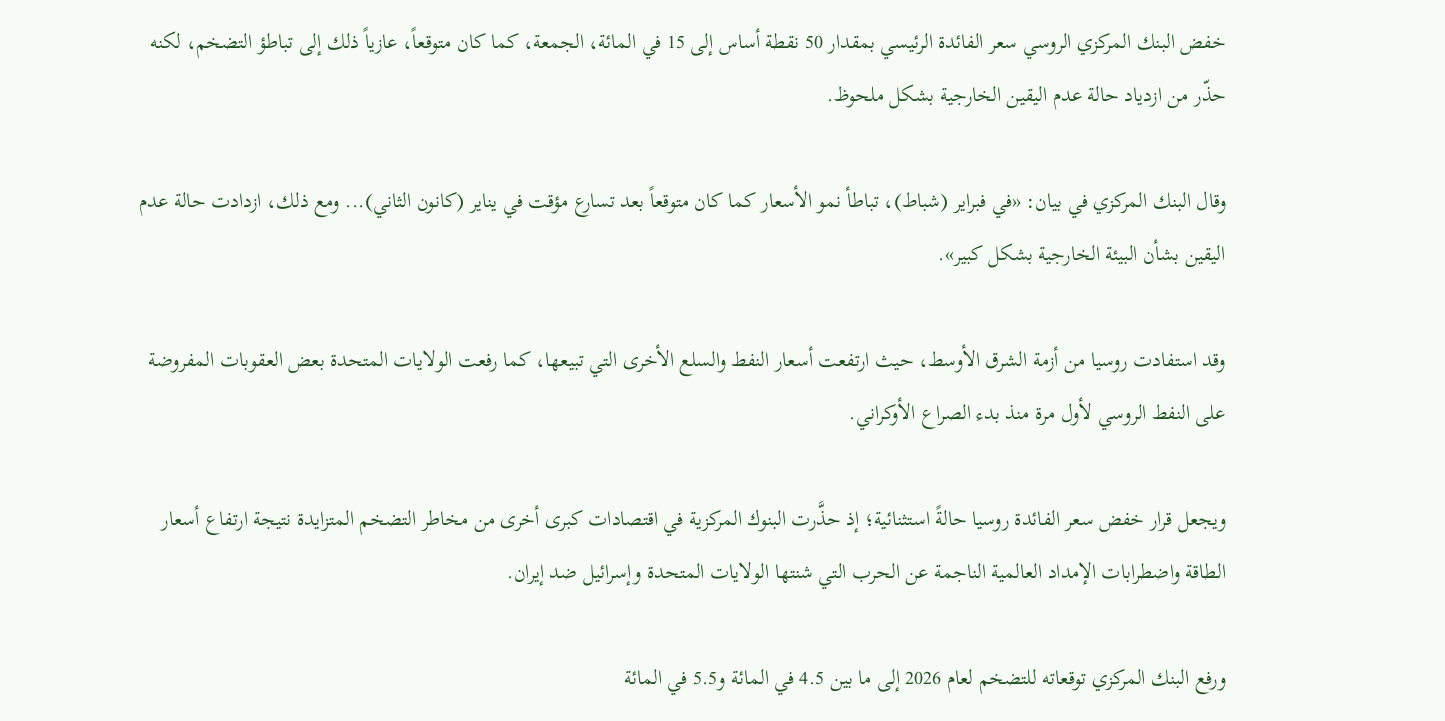خفض البنك المركزي الروسي سعر الفائدة الرئيسي بمقدار 50 نقطة أساس إلى 15 في المائة، الجمعة، كما كان متوقعاً، عازياً ذلك إلى تباطؤ التضخم، لكنه حذّر من ازدياد حالة عدم اليقين الخارجية بشكل ملحوظ.

وقال البنك المركزي في بيان: «في فبراير (شباط)، تباطأ نمو الأسعار كما كان متوقعاً بعد تسارع مؤقت في يناير (كانون الثاني)... ومع ذلك، ازدادت حالة عدم اليقين بشأن البيئة الخارجية بشكل كبير».

وقد استفادت روسيا من أزمة الشرق الأوسط، حيث ارتفعت أسعار النفط والسلع الأخرى التي تبيعها، كما رفعت الولايات المتحدة بعض العقوبات المفروضة على النفط الروسي لأول مرة منذ بدء الصراع الأوكراني.

ويجعل قرار خفض سعر الفائدة روسيا حالةً استثنائية؛ إذ حذَّرت البنوك المركزية في اقتصادات كبرى أخرى من مخاطر التضخم المتزايدة نتيجة ارتفاع أسعار الطاقة واضطرابات الإمداد العالمية الناجمة عن الحرب التي شنتها الولايات المتحدة وإسرائيل ضد إيران.

ورفع البنك المركزي توقعاته للتضخم لعام 2026 إلى ما بين 4.5 في المائة و5.5 في المائة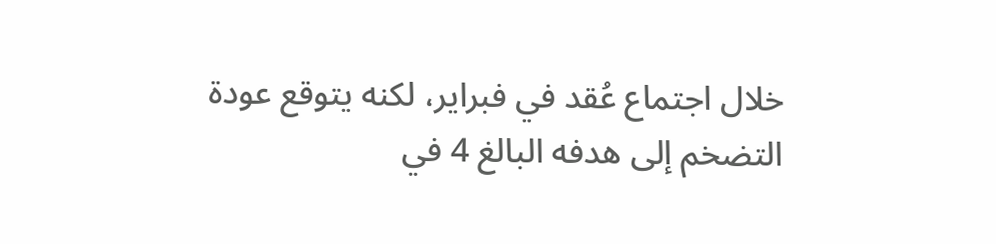خلال اجتماع عُقد في فبراير، لكنه يتوقع عودة التضخم إلى هدفه البالغ 4 في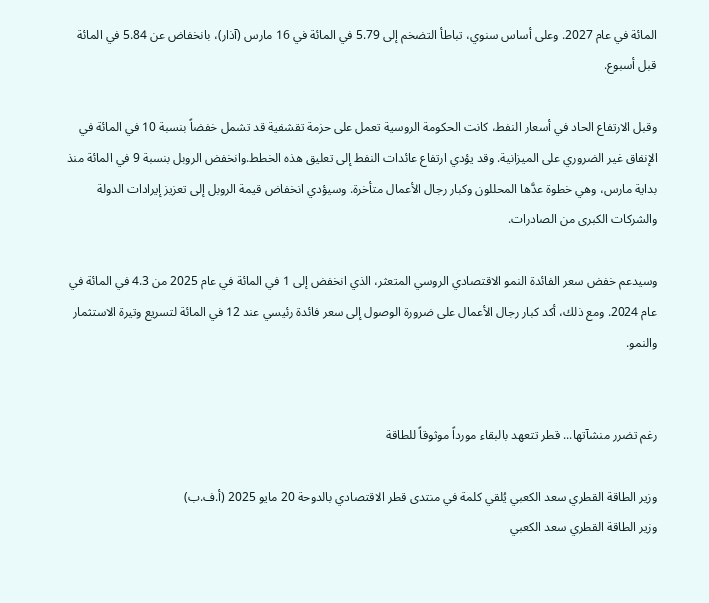المائة في عام 2027. وعلى أساس سنوي، تباطأ التضخم إلى 5.79 في المائة في 16 مارس (آذار)، بانخفاض عن 5.84 في المائة قبل أسبوع.

وقبل الارتفاع الحاد في أسعار النفط، كانت الحكومة الروسية تعمل على حزمة تقشفية قد تشمل خفضاً بنسبة 10 في المائة في الإنفاق غير الضروري على الميزانية. وقد يؤدي ارتفاع عائدات النفط إلى تعليق هذه الخطط.وانخفض الروبل بنسبة 9 في المائة منذ بداية مارس، وهي خطوة عدَّها المحللون وكبار رجال الأعمال متأخرة. وسيؤدي انخفاض قيمة الروبل إلى تعزيز إيرادات الدولة والشركات الكبرى من الصادرات.

وسيدعم خفض سعر الفائدة النمو الاقتصادي الروسي المتعثر، الذي انخفض إلى 1 في المائة في عام 2025 من 4.3 في المائة في عام 2024. ومع ذلك، أكد كبار رجال الأعمال على ضرورة الوصول إلى سعر فائدة رئيسي عند 12 في المائة لتسريع وتيرة الاستثمار والنمو.


رغم تضرر منشآتها... قطر تتعهد بالبقاء مورداً موثوقاً للطاقة

وزير الطاقة القطري سعد الكعبي يُلقي كلمة في منتدى قطر الاقتصادي بالدوحة 20 مايو 2025 (أ.ف.ب)
وزير الطاقة القطري سعد الكعبي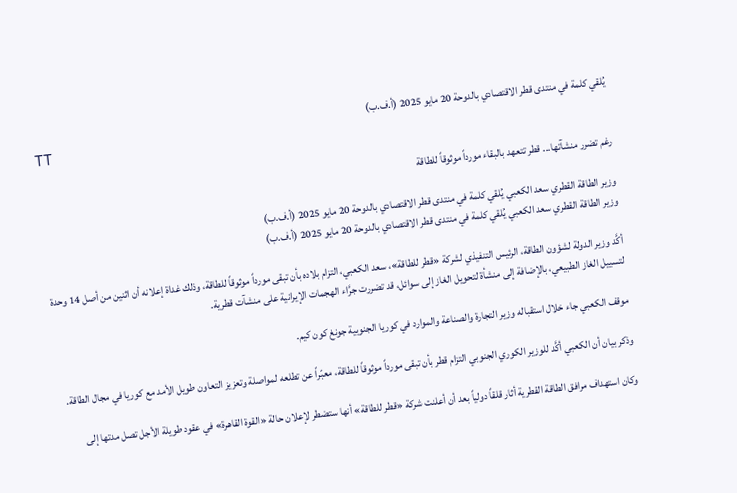يُلقي كلمة في منتدى قطر الاقتصادي بالدوحة 20 مايو 2025 (أ.ف.ب)
TT

رغم تضرر منشآتها... قطر تتعهد بالبقاء مورداً موثوقاً للطاقة

وزير الطاقة القطري سعد الكعبي يُلقي كلمة في منتدى قطر الاقتصادي بالدوحة 20 مايو 2025 (أ.ف.ب)
وزير الطاقة القطري سعد الكعبي يُلقي كلمة في منتدى قطر الاقتصادي بالدوحة 20 مايو 2025 (أ.ف.ب)

أكَّد وزير الدولة لشؤون الطاقة، الرئيس التنفيذي لشركة «قطر للطاقة»، سعد الكعبي، التزام بلاده بأن تبقى مورداً موثوقاً للطاقة، وذلك غداة إعلانه أن اثنين من أصل 14 وحدة لتسييل الغاز الطبيعي، بالإضافة إلى منشأة لتحويل الغاز إلى سوائل، قد تضررت جرَّاء الهجمات الإيرانية على منشآت قطرية.

موقف الكعبي جاء خلال استقباله وزير التجارة والصناعة والموارد في كوريا الجنوبية جونغ كون كيم.

وذكر بيان أن الكعبي أكَّد للوزير الكوري الجنوبي التزام قطر بأن تبقى مورداً موثوقاً للطاقة، معبّراً عن تطلعه لمواصلة وتعزيز التعاون طويل الأمد مع كوريا في مجال الطاقة.

وكان استهداف مرافق الطاقة القطرية أثار قلقاً دولياً بعد أن أعلنت شركة «قطر للطاقة» أنها ستضطر لإعلان حالة «القوة القاهرة» في عقود طويلة الأجل تصل مدتها إلى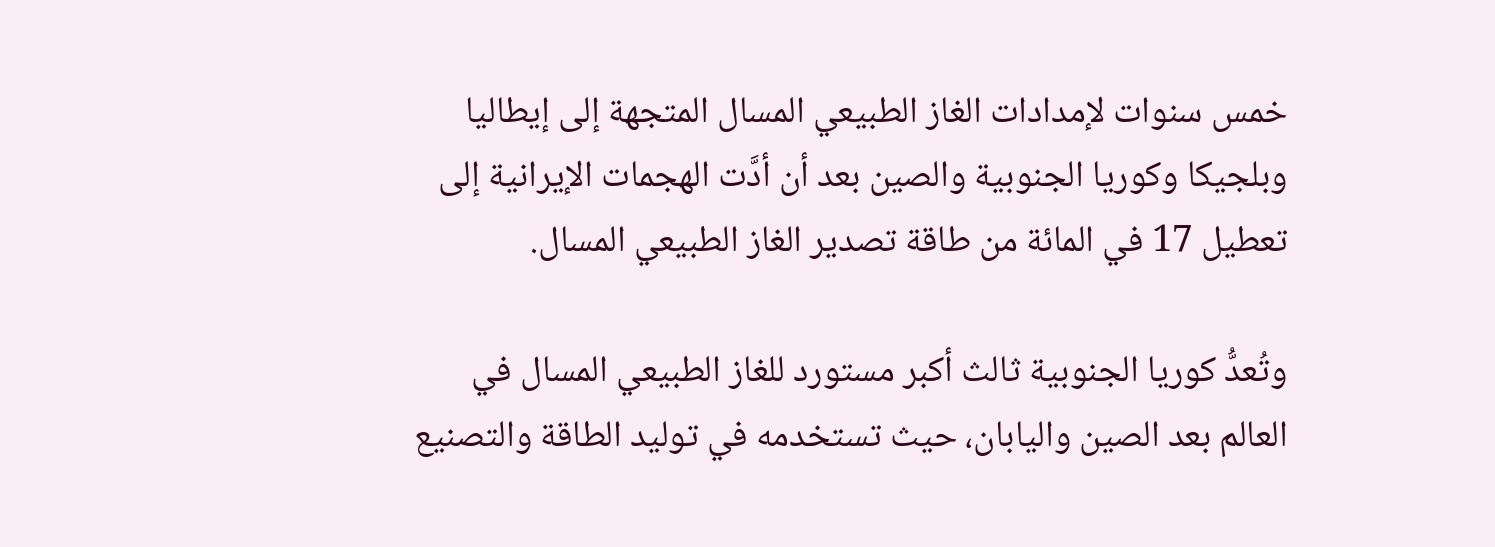خمس سنوات لإمدادات الغاز الطبيعي المسال المتجهة إلى إيطاليا وبلجيكا وكوريا الجنوبية والصين بعد أن أدَّت الهجمات الإيرانية إلى تعطيل 17 في المائة من طاقة تصدير الغاز الطبيعي المسال.

وتُعدُّ كوريا الجنوبية ثالث أكبر مستورد للغاز الطبيعي المسال في العالم بعد الصين واليابان، حيث تستخدمه في توليد الطاقة والتصنيع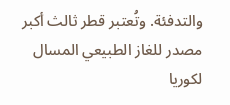والتدفئة. وتُعتبر قطر ثالث أكبر مصدر للغاز الطبيعي المسال لكوريا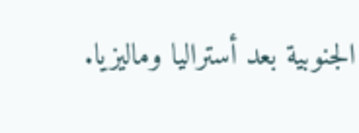الجنوبية بعد أستراليا وماليزيا.